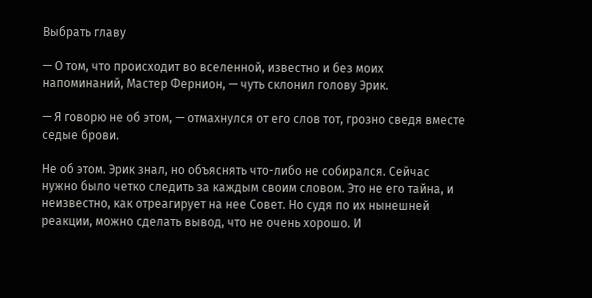Выбрать главу

— О том, что происходит во вселенной, известно и без моих напоминаний, Мастер Фернион, — чуть склонил голову Эрик.

— Я говорю не об этом, — отмахнулся от его слов тот, грозно сведя вместе седые брови.

Не об этом. Эрик знал, но объяснять что-либо не собирался. Сейчас нужно было четко следить за каждым своим словом. Это не его тайна, и неизвестно, как отреагирует на нее Совет. Но судя по их нынешней реакции, можно сделать вывод, что не очень хорошо. И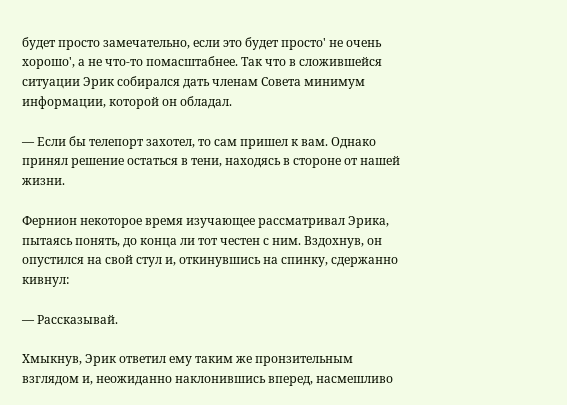будет просто замечательно, если это будет просто' не очень хорошо', а не что-то помасштабнее. Так что в сложившейся ситуации Эрик собирался дать членам Совета минимум информации, которой он обладал.

— Если бы телепорт захотел, то сам пришел к вам. Однако принял решение остаться в тени, находясь в стороне от нашей жизни.

Фернион некоторое время изучающее рассматривал Эрика, пытаясь понять, до конца ли тот честен с ним. Вздохнув, он опустился на свой стул и, откинувшись на спинку, сдержанно кивнул:

— Рассказывай.

Хмыкнув, Эрик ответил ему таким же пронзительным взглядом и, неожиданно наклонившись вперед, насмешливо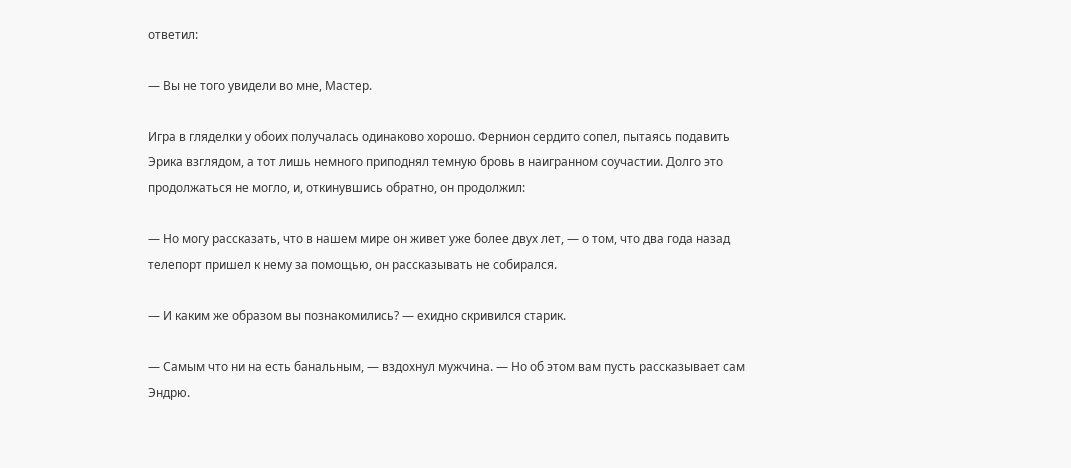ответил:

— Вы не того увидели во мне, Мастер.

Игра в гляделки у обоих получалась одинаково хорошо. Фернион сердито сопел, пытаясь подавить Эрика взглядом, а тот лишь немного приподнял темную бровь в наигранном соучастии. Долго это продолжаться не могло, и, откинувшись обратно, он продолжил:

— Но могу рассказать, что в нашем мире он живет уже более двух лет, — о том, что два года назад телепорт пришел к нему за помощью, он рассказывать не собирался.

— И каким же образом вы познакомились? — ехидно скривился старик.

— Самым что ни на есть банальным, — вздохнул мужчина. — Но об этом вам пусть рассказывает сам Эндрю.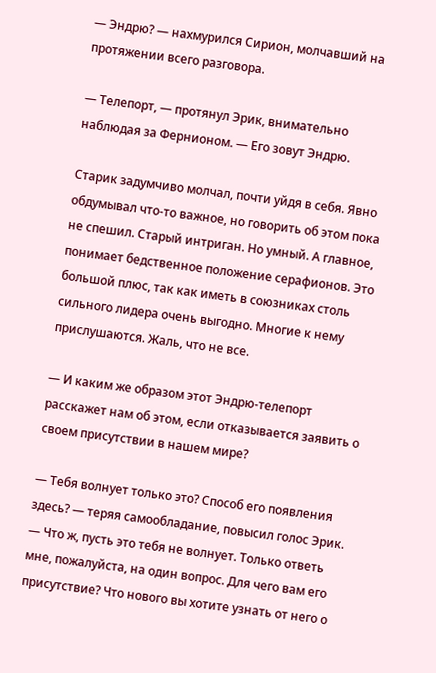— Эндрю? — нахмурился Сирион, молчавший на протяжении всего разговора.

— Телепорт, — протянул Эрик, внимательно наблюдая за Фернионом. — Его зовут Эндрю.

Старик задумчиво молчал, почти уйдя в себя. Явно обдумывал что-то важное, но говорить об этом пока не спешил. Старый интриган. Но умный. А главное, понимает бедственное положение серафионов. Это большой плюс, так как иметь в союзниках столь сильного лидера очень выгодно. Многие к нему прислушаются. Жаль, что не все.

— И каким же образом этот Эндрю-телепорт расскажет нам об этом, если отказывается заявить о своем присутствии в нашем мире?

— Тебя волнует только это? Способ его появления здесь? — теряя самообладание, повысил голос Эрик. — Что ж, пусть это тебя не волнует. Только ответь мне, пожалуйста, на один вопрос. Для чего вам его присутствие? Что нового вы хотите узнать от него о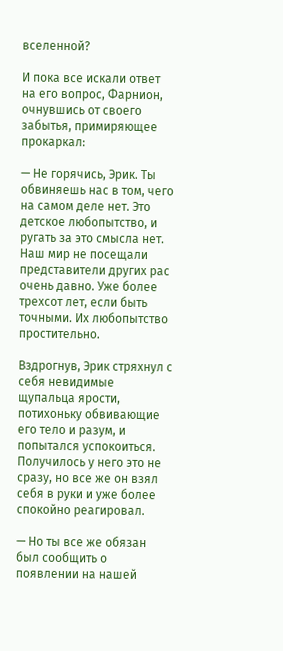вселенной?

И пока все искали ответ на его вопрос, Фарнион, очнувшись от своего забытья, примиряющее прокаркал:

— Не горячись, Эрик. Ты обвиняешь нас в том, чего на самом деле нет. Это детское любопытство, и ругать за это смысла нет. Наш мир не посещали представители других рас очень давно. Уже более трехсот лет, если быть точными. Их любопытство простительно.

Вздрогнув, Эрик стряхнул с себя невидимые щупальца ярости, потихоньку обвивающие его тело и разум, и попытался успокоиться. Получилось у него это не сразу, но все же он взял себя в руки и уже более спокойно реагировал.

— Но ты все же обязан был сообщить о появлении на нашей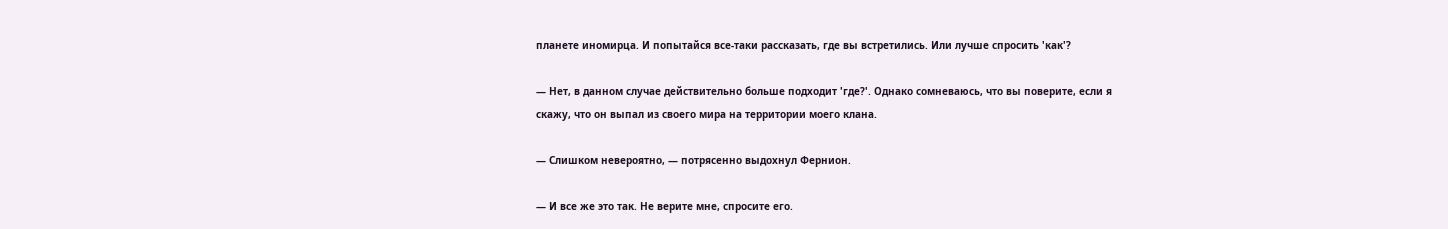планете иномирца. И попытайся все-таки рассказать, где вы встретились. Или лучше спросить 'как'?

— Нет, в данном случае действительно больше подходит 'где?'. Однако сомневаюсь, что вы поверите, если я скажу, что он выпал из своего мира на территории моего клана.

— Слишком невероятно, — потрясенно выдохнул Фернион.

— И все же это так. Не верите мне, спросите его.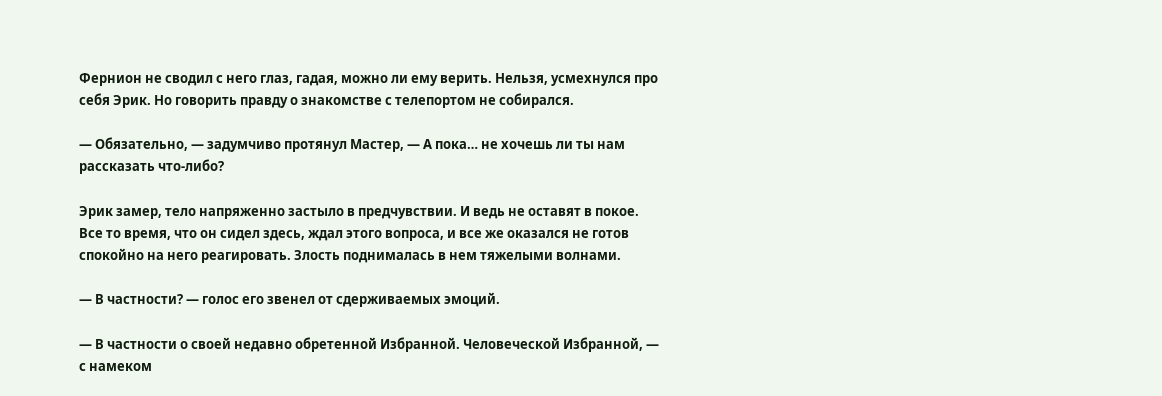Фернион не сводил с него глаз, гадая, можно ли ему верить. Нельзя, усмехнулся про себя Эрик. Но говорить правду о знакомстве с телепортом не собирался.

— Обязательно, — задумчиво протянул Мастер, — А пока… не хочешь ли ты нам рассказать что-либо?

Эрик замер, тело напряженно застыло в предчувствии. И ведь не оставят в покое. Все то время, что он сидел здесь, ждал этого вопроса, и все же оказался не готов спокойно на него реагировать. Злость поднималась в нем тяжелыми волнами.

— В частности? — голос его звенел от сдерживаемых эмоций.

— В частности о своей недавно обретенной Избранной. Человеческой Избранной, — с намеком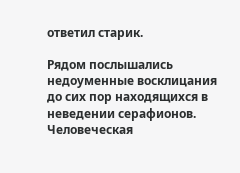ответил старик.

Рядом послышались недоуменные восклицания до сих пор находящихся в неведении серафионов. Человеческая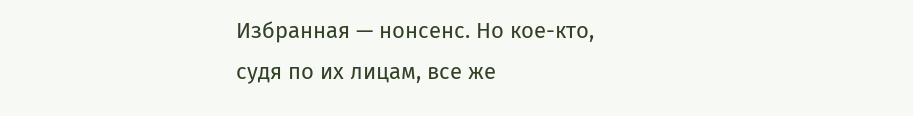Избранная — нонсенс. Но кое-кто, судя по их лицам, все же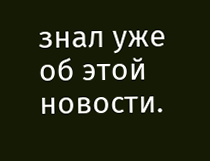знал уже об этой новости.